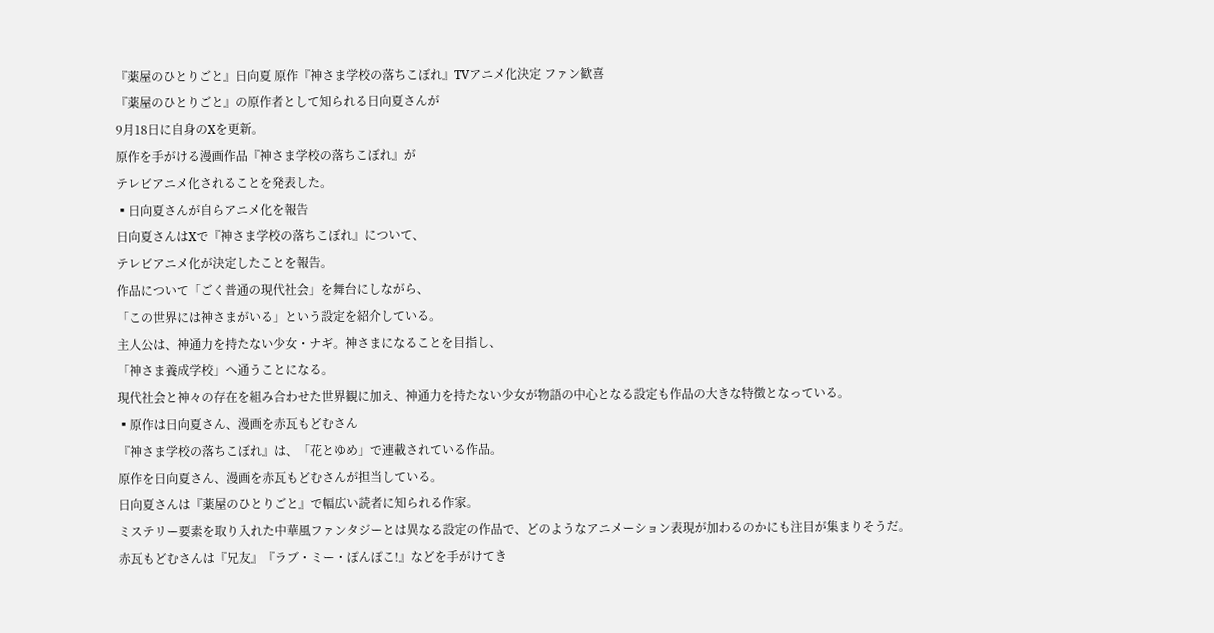『薬屋のひとりごと』日向夏 原作『神さま学校の落ちこぼれ』TVアニメ化決定 ファン歓喜
『薬屋のひとりごと』の原作者として知られる日向夏さんが
9月18日に自身のXを更新。
原作を手がける漫画作品『神さま学校の落ちこぼれ』が
テレビアニメ化されることを発表した。
▪日向夏さんが自らアニメ化を報告
日向夏さんはXで『神さま学校の落ちこぼれ』について、
テレビアニメ化が決定したことを報告。
作品について「ごく普通の現代社会」を舞台にしながら、
「この世界には神さまがいる」という設定を紹介している。
主人公は、神通力を持たない少女・ナギ。神さまになることを目指し、
「神さま養成学校」へ通うことになる。
現代社会と神々の存在を組み合わせた世界観に加え、神通力を持たない少女が物語の中心となる設定も作品の大きな特徴となっている。
▪原作は日向夏さん、漫画を赤瓦もどむさん
『神さま学校の落ちこぼれ』は、「花とゆめ」で連載されている作品。
原作を日向夏さん、漫画を赤瓦もどむさんが担当している。
日向夏さんは『薬屋のひとりごと』で幅広い読者に知られる作家。
ミステリー要素を取り入れた中華風ファンタジーとは異なる設定の作品で、どのようなアニメーション表現が加わるのかにも注目が集まりそうだ。
赤瓦もどむさんは『兄友』『ラブ・ミー・ぽんぽこ!』などを手がけてき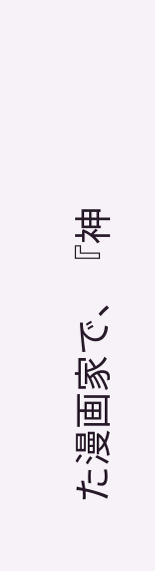た漫画家で、『神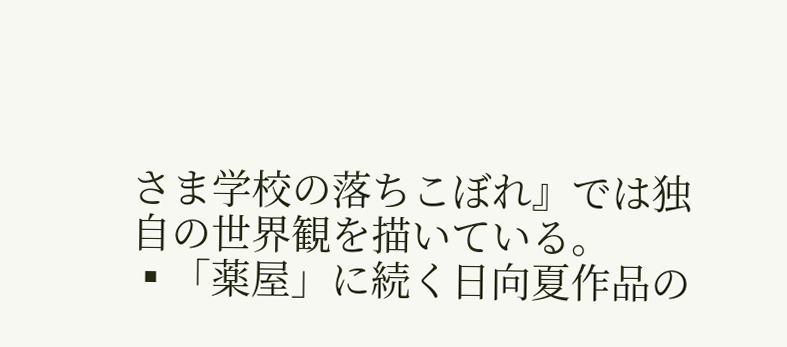さま学校の落ちこぼれ』では独自の世界観を描いている。
▪「薬屋」に続く日向夏作品の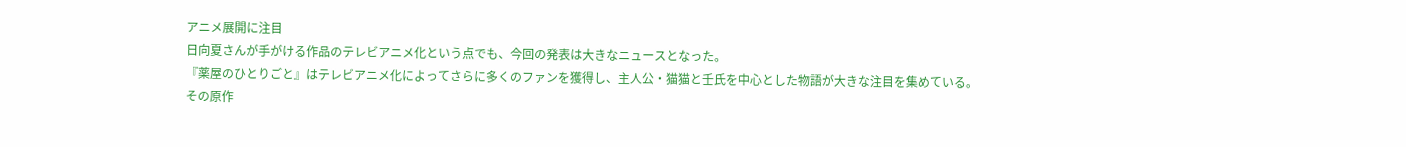アニメ展開に注目
日向夏さんが手がける作品のテレビアニメ化という点でも、今回の発表は大きなニュースとなった。
『薬屋のひとりごと』はテレビアニメ化によってさらに多くのファンを獲得し、主人公・猫猫と壬氏を中心とした物語が大きな注目を集めている。
その原作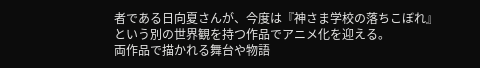者である日向夏さんが、今度は『神さま学校の落ちこぼれ』という別の世界観を持つ作品でアニメ化を迎える。
両作品で描かれる舞台や物語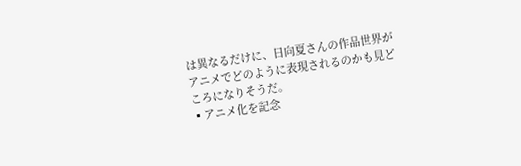は異なるだけに、日向夏さんの作品世界がアニメでどのように表現されるのかも見どころになりそうだ。
▪アニメ化を記念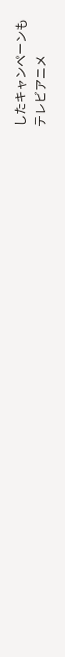したキャンペーンも
テレビアニメ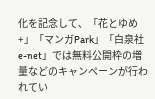化を記念して、「花とゆめ+」「マンガPark」「白泉社e-net」では無料公開枠の増量などのキャンペーンが行われてい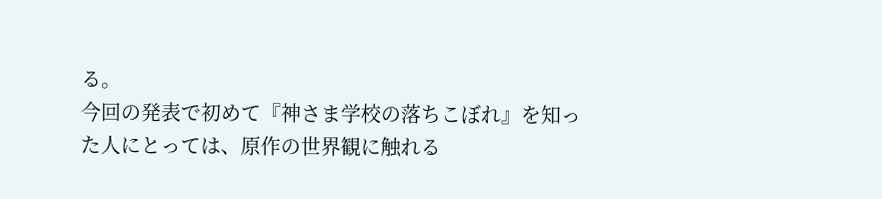る。
今回の発表で初めて『神さま学校の落ちこぼれ』を知った人にとっては、原作の世界観に触れる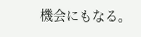機会にもなる。